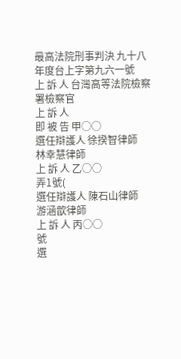最高法院刑事判決 九十八年度台上字第九六一號
上 訴 人 台灣高等法院檢察署檢察官
上 訴 人
即 被 告 甲○○
選任辯護人 徐揆智律師
林幸慧律師
上 訴 人 乙○○
弄1號(
選任辯護人 陳石山律師
游涵歆律師
上 訴 人 丙○○
號
選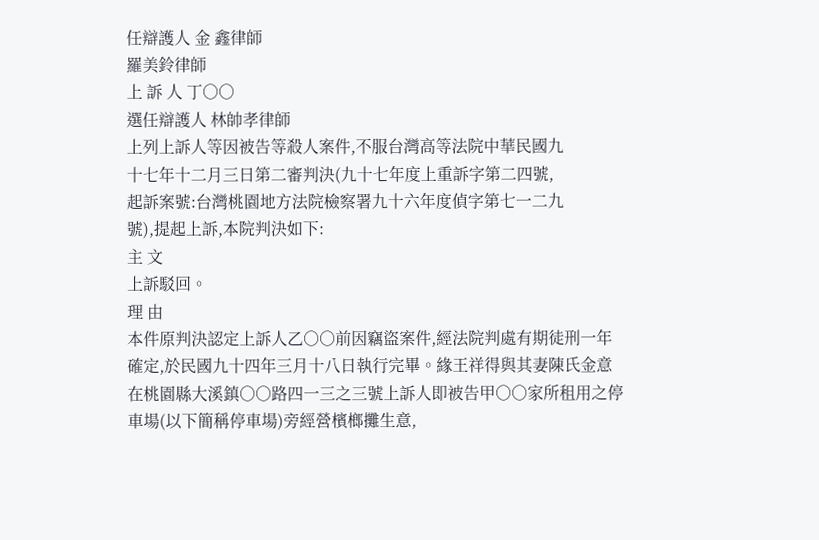任辯護人 金 鑫律師
羅美鈴律師
上 訴 人 丁○○
選任辯護人 林帥孝律師
上列上訴人等因被告等殺人案件,不服台灣高等法院中華民國九
十七年十二月三日第二審判決(九十七年度上重訴字第二四號,
起訴案號:台灣桃園地方法院檢察署九十六年度偵字第七一二九
號),提起上訴,本院判決如下:
主 文
上訴駁回。
理 由
本件原判決認定上訴人乙○○前因竊盜案件,經法院判處有期徒刑一年確定,於民國九十四年三月十八日執行完畢。緣王祥得與其妻陳氏金意在桃園縣大溪鎮○○路四一三之三號上訴人即被告甲○○家所租用之停車場(以下簡稱停車場)旁經營檳榔攤生意,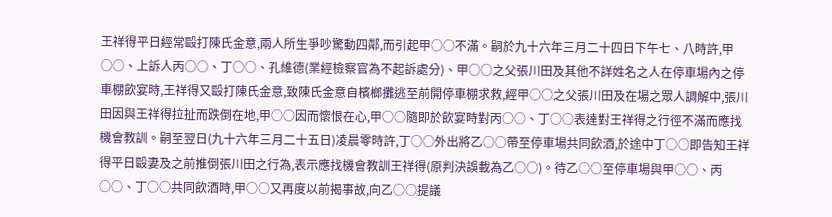王祥得平日經常毆打陳氏金意,兩人所生爭吵驚動四鄰,而引起甲○○不滿。嗣於九十六年三月二十四日下午七、八時許,甲○○、上訴人丙○○、丁○○、孔維德(業經檢察官為不起訴處分)、甲○○之父張川田及其他不詳姓名之人在停車場內之停車棚飲宴時,王祥得又毆打陳氏金意,致陳氏金意自檳榔攤逃至前開停車棚求救,經甲○○之父張川田及在場之眾人調解中,張川田因與王祥得拉扯而跌倒在地,甲○○因而懷恨在心,甲○○隨即於飲宴時對丙○○、丁○○表達對王祥得之行徑不滿而應找機會教訓。嗣至翌日(九十六年三月二十五日)凌晨零時許,丁○○外出將乙○○帶至停車場共同飲酒,於途中丁○○即告知王祥得平日毆妻及之前推倒張川田之行為,表示應找機會教訓王祥得(原判決誤載為乙○○)。待乙○○至停車場與甲○○、丙○○、丁○○共同飲酒時,甲○○又再度以前揭事故,向乙○○提議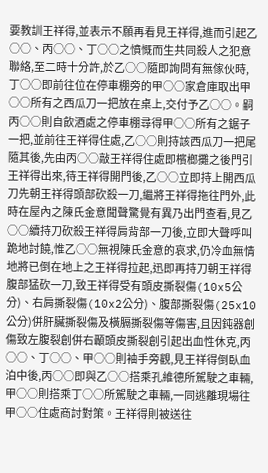要教訓王祥得,並表示不願再看見王祥得,進而引起乙○○、丙○○、丁○○之憤慨而生共同殺人之犯意聯絡,至二時十分許,於乙○○隨即詢問有無傢伙時,丁○○即前往位在停車棚旁的甲○○家倉庫取出甲○○所有之西瓜刀一把放在桌上,交付予乙○○。嗣丙○○則自飲酒處之停車棚尋得甲○○所有之鋸子一把,並前往王祥得住處,乙○○則持該西瓜刀一把尾隨其後,先由丙○○敲王祥得住處即檳榔攤之後門引王祥得出來,待王祥得開門後,乙○○立即持上開西瓜刀先朝王祥得頭部砍殺一刀,繼將王祥得拖往門外,此時在屋內之陳氏金意聞聲驚覺有異乃出門查看,見乙○○續持刀砍殺王祥得肩背部一刀後,立即大聲呼叫跪地討饒,惟乙○○無視陳氏金意的哀求,仍冷血無情地將已倒在地上之王祥得拉起,迅即再持刀朝王祥得腹部猛砍一刀,致王祥得受有頭皮撕裂傷(10x5公分)、右肩撕裂傷(10x2公分)、腹部撕裂傷(25x10 公分)併肝臟撕裂傷及橫膈撕裂傷等傷害,且因鈍器創傷致左腹裂創併右顳頭皮撕裂創引起出血性休克,丙○○、丁○○、甲○○則袖手旁觀,見王祥得倒臥血泊中後,丙○○即與乙○○搭乘孔維德所駕駛之車輛,甲○○則搭乘丁○○所駕駛之車輛,一同逃離現場往甲○○住處商討對策。王祥得則被送往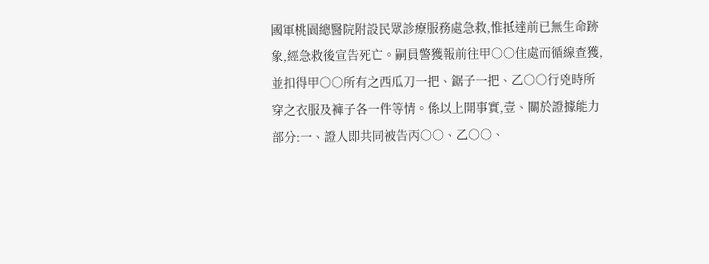國軍桃園總醫院附設民眾診療服務處急救,惟抵達前已無生命跡象,經急救後宣告死亡。嗣員警獲報前往甲○○住處而循線查獲,並扣得甲○○所有之西瓜刀一把、鋸子一把、乙○○行兇時所穿之衣服及褲子各一件等情。係以上開事實,壹、關於證據能力部分:一、證人即共同被告丙○○、乙○○、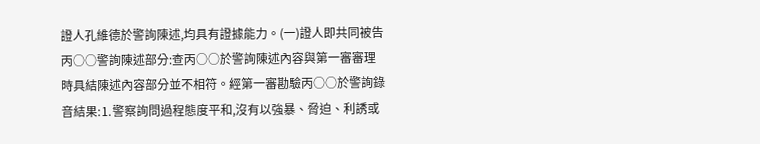證人孔維德於警詢陳述,均具有證據能力。(一)證人即共同被告丙○○警詢陳述部分:查丙○○於警詢陳述內容與第一審審理時具結陳述內容部分並不相符。經第一審勘驗丙○○於警詢錄音結果:⒈警察詢問過程態度平和,沒有以強暴、脅迫、利誘或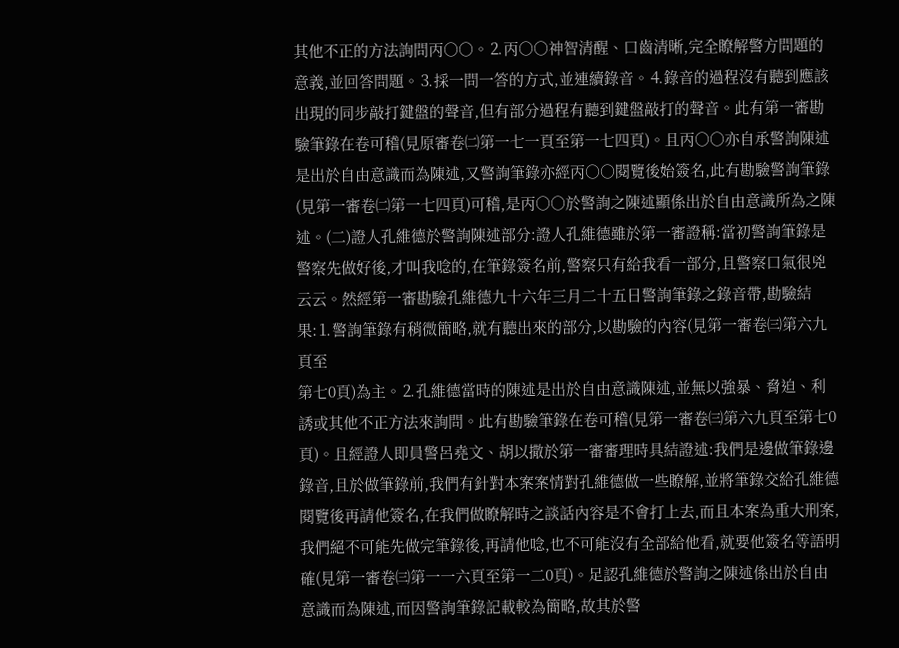其他不正的方法詢問丙○○。⒉丙○○神智清醒、口齒清晰,完全瞭解警方問題的意義,並回答問題。⒊採一問一答的方式,並連續錄音。⒋錄音的過程沒有聽到應該出現的同步敲打鍵盤的聲音,但有部分過程有聽到鍵盤敲打的聲音。此有第一審勘驗筆錄在卷可稽(見原審卷㈡第一七一頁至第一七四頁)。且丙○○亦自承警詢陳述是出於自由意識而為陳述,又警詢筆錄亦經丙○○閱覽後始簽名,此有勘驗警詢筆錄(見第一審卷㈡第一七四頁)可稽,是丙○○於警詢之陳述顯係出於自由意識所為之陳述。(二)證人孔維德於警詢陳述部分:證人孔維德雖於第一審證稱:當初警詢筆錄是警察先做好後,才叫我唸的,在筆錄簽名前,警察只有給我看一部分,且警察口氣很兇云云。然經第一審勘驗孔維德九十六年三月二十五日警詢筆錄之錄音帶,勘驗結果:⒈警詢筆錄有稍微簡略,就有聽出來的部分,以勘驗的內容(見第一審卷㈢第六九頁至
第七0頁)為主。⒉孔維德當時的陳述是出於自由意識陳述,並無以強暴、脅迫、利誘或其他不正方法來詢問。此有勘驗筆錄在卷可稽(見第一審卷㈢第六九頁至第七0頁)。且經證人即員警呂堯文、胡以撒於第一審審理時具結證述:我們是邊做筆錄邊錄音,且於做筆錄前,我們有針對本案案情對孔維德做一些瞭解,並將筆錄交給孔維德閱覽後再請他簽名,在我們做瞭解時之談話內容是不會打上去,而且本案為重大刑案,我們絕不可能先做完筆錄後,再請他唸,也不可能沒有全部給他看,就要他簽名等語明確(見第一審卷㈢第一一六頁至第一二0頁)。足認孔維德於警詢之陳述係出於自由意識而為陳述,而因警詢筆錄記載較為簡略,故其於警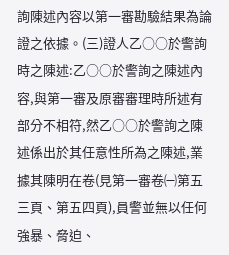詢陳述內容以第一審勘驗結果為論證之依據。(三)證人乙○○於警詢時之陳述:乙○○於警詢之陳述內容,與第一審及原審審理時所述有部分不相符,然乙○○於警詢之陳述係出於其任意性所為之陳述,業據其陳明在卷(見第一審卷㈠第五三頁、第五四頁),員警並無以任何強暴、脅迫、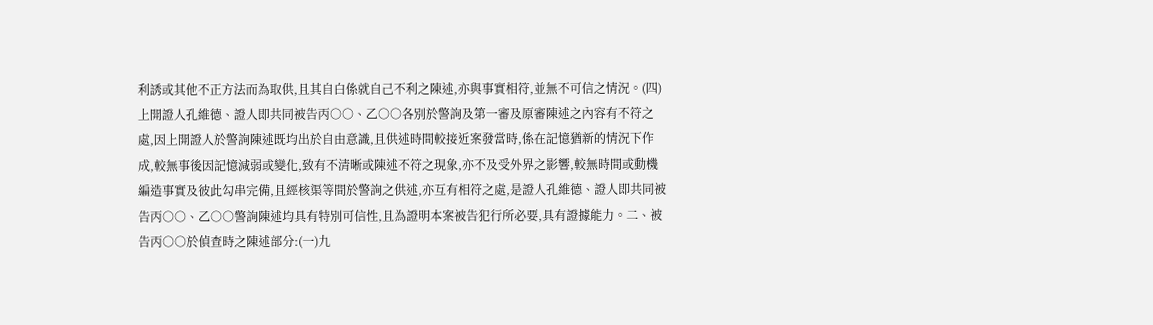利誘或其他不正方法而為取供,且其自白係就自己不利之陳述,亦與事實相符,並無不可信之情況。(四)上開證人孔維德、證人即共同被告丙○○、乙○○各別於警詢及第一審及原審陳述之內容有不符之處,因上開證人於警詢陳述既均出於自由意識,且供述時間較接近案發當時,係在記憶猶新的情況下作成,較無事後因記憶減弱或變化,致有不清晰或陳述不符之現象,亦不及受外界之影響,較無時間或動機編造事實及彼此勾串完備,且經核渠等間於警詢之供述,亦互有相符之處,是證人孔維德、證人即共同被告丙○○、乙○○警詢陳述均具有特別可信性,且為證明本案被告犯行所必要,具有證據能力。二、被告丙○○於偵查時之陳述部分:(一)九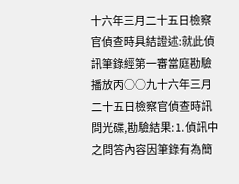十六年三月二十五日檢察官偵查時具結證述:就此偵訊筆錄經第一審當庭勘驗播放丙○○九十六年三月二十五日檢察官偵查時訊問光碟,勘驗結果:⒈偵訊中之問答內容因筆錄有為簡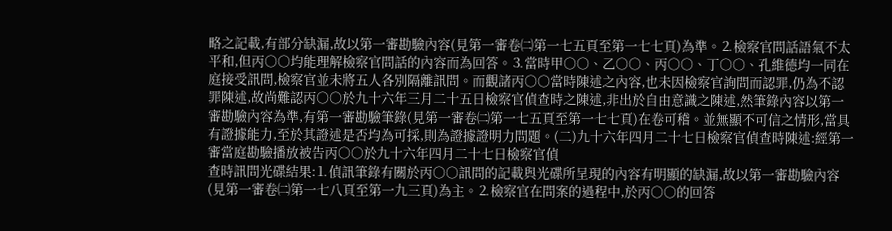略之記載,有部分缺漏,故以第一審勘驗內容(見第一審卷㈡第一七五頁至第一七七頁)為準。⒉檢察官問話語氣不太平和,但丙○○均能理解檢察官問話的內容而為回答。⒊當時甲○○、乙○○、丙○○、丁○○、孔維德均一同在庭接受訊問,檢察官並未將五人各別隔離訊問。而觀諸丙○○當時陳述之內容,也未因檢察官詢問而認罪,仍為不認罪陳述,故尚難認丙○○於九十六年三月二十五日檢察官偵查時之陳述,非出於自由意識之陳述,然筆錄內容以第一審勘驗內容為準,有第一審勘驗筆錄(見第一審卷㈡第一七五頁至第一七七頁)在卷可稽。並無顯不可信之情形,當具有證據能力,至於其證述是否均為可採,則為證據證明力問題。(二)九十六年四月二十七日檢察官偵查時陳述:經第一審當庭勘驗播放被告丙○○於九十六年四月二十七日檢察官偵
查時訊問光碟結果:⒈偵訊筆錄有關於丙○○訊問的記載與光碟所呈現的內容有明顯的缺漏,故以第一審勘驗內容(見第一審卷㈡第一七八頁至第一九三頁)為主。⒉檢察官在問案的過程中,於丙○○的回答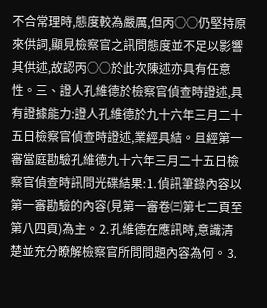不合常理時,態度較為嚴厲,但丙○○仍堅持原來供詞,顯見檢察官之訊問態度並不足以影響其供述,故認丙○○於此次陳述亦具有任意性。三、證人孔維德於檢察官偵查時證述,具有證據能力:證人孔維德於九十六年三月二十五日檢察官偵查時證述,業經具結。且經第一審當庭勘驗孔維德九十六年三月二十五日檢察官偵查時訊問光碟結果:⒈偵訊筆錄內容以第一審勘驗的內容(見第一審卷㈢第七二頁至第八四頁)為主。⒉孔維德在應訊時,意識清楚並充分瞭解檢察官所問問題內容為何。⒊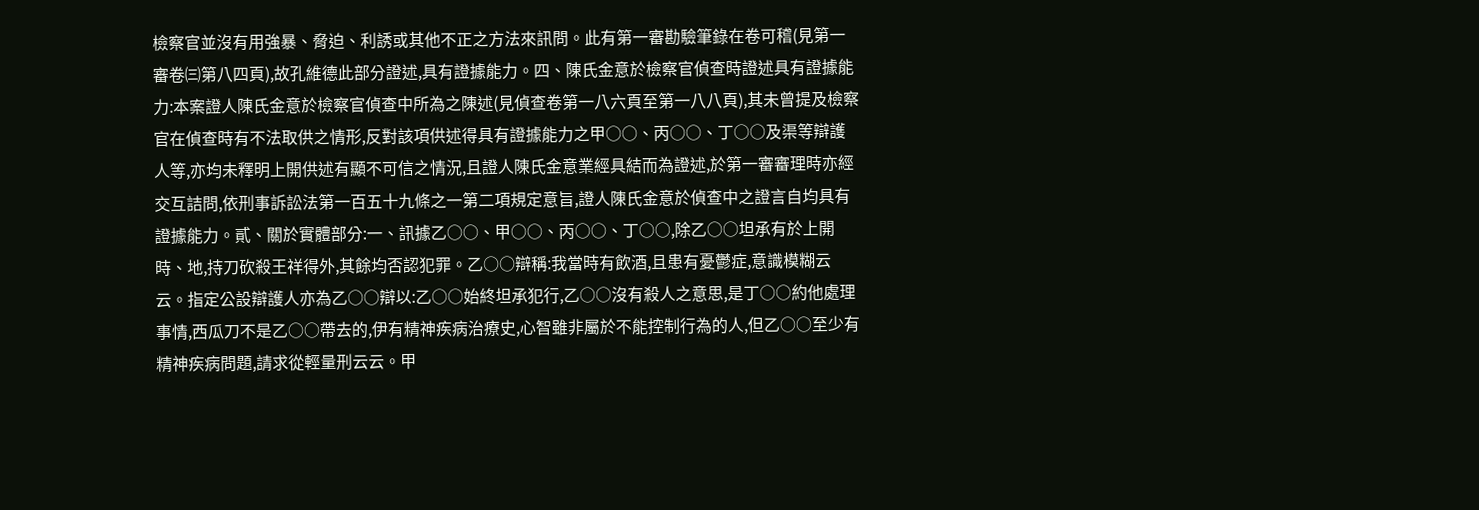檢察官並沒有用強暴、脅迫、利誘或其他不正之方法來訊問。此有第一審勘驗筆錄在卷可稽(見第一審卷㈢第八四頁),故孔維德此部分證述,具有證據能力。四、陳氏金意於檢察官偵查時證述具有證據能力:本案證人陳氏金意於檢察官偵查中所為之陳述(見偵查卷第一八六頁至第一八八頁),其未曾提及檢察官在偵查時有不法取供之情形,反對該項供述得具有證據能力之甲○○、丙○○、丁○○及渠等辯護人等,亦均未釋明上開供述有顯不可信之情況,且證人陳氏金意業經具結而為證述,於第一審審理時亦經交互詰問,依刑事訴訟法第一百五十九條之一第二項規定意旨,證人陳氏金意於偵查中之證言自均具有證據能力。貳、關於實體部分:一、訊據乙○○、甲○○、丙○○、丁○○,除乙○○坦承有於上開時、地,持刀砍殺王祥得外,其餘均否認犯罪。乙○○辯稱:我當時有飲酒,且患有憂鬱症,意識模糊云云。指定公設辯護人亦為乙○○辯以:乙○○始終坦承犯行,乙○○沒有殺人之意思,是丁○○約他處理事情,西瓜刀不是乙○○帶去的,伊有精神疾病治療史,心智雖非屬於不能控制行為的人,但乙○○至少有精神疾病問題,請求從輕量刑云云。甲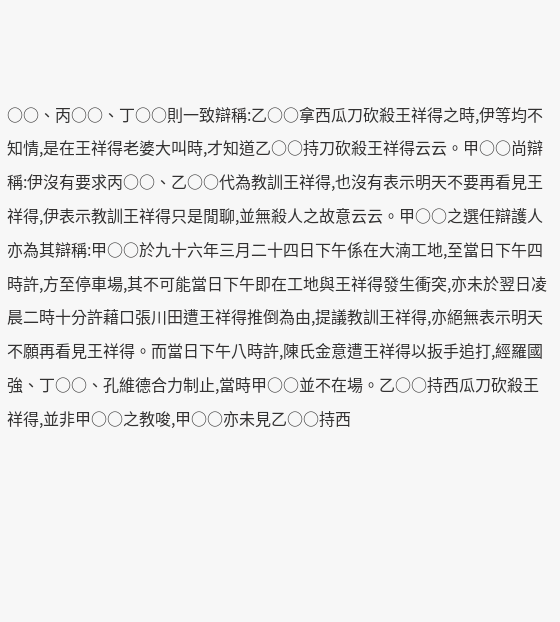○○、丙○○、丁○○則一致辯稱:乙○○拿西瓜刀砍殺王祥得之時,伊等均不知情,是在王祥得老婆大叫時,才知道乙○○持刀砍殺王祥得云云。甲○○尚辯稱:伊沒有要求丙○○、乙○○代為教訓王祥得,也沒有表示明天不要再看見王祥得,伊表示教訓王祥得只是閒聊,並無殺人之故意云云。甲○○之選任辯護人亦為其辯稱:甲○○於九十六年三月二十四日下午係在大湳工地,至當日下午四時許,方至停車場,其不可能當日下午即在工地與王祥得發生衝突,亦未於翌日凌晨二時十分許藉口張川田遭王祥得推倒為由,提議教訓王祥得,亦絕無表示明天不願再看見王祥得。而當日下午八時許,陳氏金意遭王祥得以扳手追打,經羅國強、丁○○、孔維德合力制止,當時甲○○並不在場。乙○○持西瓜刀砍殺王祥得,並非甲○○之教唆,甲○○亦未見乙○○持西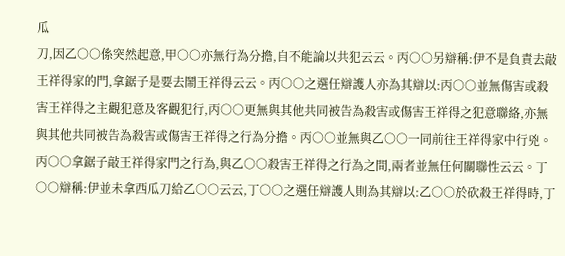瓜
刀,因乙○○係突然起意,甲○○亦無行為分擔,自不能論以共犯云云。丙○○另辯稱:伊不是負責去敲王祥得家的門,拿鋸子是要去鬧王祥得云云。丙○○之選任辯護人亦為其辯以:丙○○並無傷害或殺害王祥得之主觀犯意及客觀犯行,丙○○更無與其他共同被告為殺害或傷害王祥得之犯意聯絡,亦無與其他共同被告為殺害或傷害王祥得之行為分擔。丙○○並無與乙○○一同前往王祥得家中行兇。丙○○拿鋸子敲王祥得家門之行為,與乙○○殺害王祥得之行為之間,兩者並無任何關聯性云云。丁○○辯稱:伊並未拿西瓜刀給乙○○云云,丁○○之選任辯護人則為其辯以:乙○○於砍殺王祥得時,丁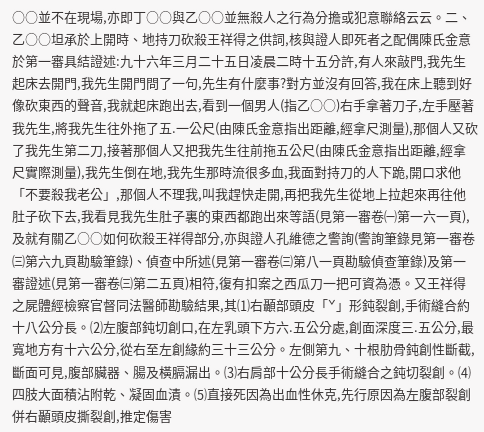○○並不在現場,亦即丁○○與乙○○並無殺人之行為分擔或犯意聯絡云云。二、乙○○坦承於上開時、地持刀砍殺王祥得之供詞,核與證人即死者之配偶陳氏金意於第一審具結證述:九十六年三月二十五日凌晨二時十五分許,有人來敲門,我先生起床去開門,我先生開門問了一句,先生有什麼事?對方並沒有回答,我在床上聽到好像砍東西的聲音,我就起床跑出去,看到一個男人(指乙○○)右手拿著刀子,左手壓著我先生,將我先生往外拖了五.一公尺(由陳氏金意指出距離,經拿尺測量),那個人又砍了我先生第二刀,接著那個人又把我先生往前拖五公尺(由陳氏金意指出距離,經拿尺實際測量),我先生倒在地,我先生那時流很多血,我面對持刀的人下跪,開口求他「不要殺我老公」,那個人不理我,叫我趕快走開,再把我先生從地上拉起來再往他肚子砍下去,我看見我先生肚子裏的東西都跑出來等語(見第一審卷㈠第一六一頁),及就有關乙○○如何砍殺王祥得部分,亦與證人孔維德之警詢(警詢筆錄見第一審卷㈢第六九頁勘驗筆錄)、偵查中所述(見第一審卷㈢第八一頁勘驗偵查筆錄)及第一審證述(見第一審卷㈢第二五頁)相符,復有扣案之西瓜刀一把可資為憑。又王祥得之屍體經檢察官督同法醫師勘驗結果,其⑴右顳部頭皮「ˇ」形鈍裂創,手術縫合約十八公分長。⑵左腹部鈍切創口,在左乳頭下方六.五公分處,創面深度三.五公分,最寬地方有十六公分,從右至左創緣約三十三公分。左側第九、十根肋骨鈍創性斷截,斷面可見,腹部臟器、腸及橫膈漏出。⑶右肩部十公分長手術縫合之鈍切裂創。⑷四肢大面積沾附乾、凝固血漬。⑸直接死因為出血性休克,先行原因為左腹部裂創併右顳頭皮撕裂創,推定傷害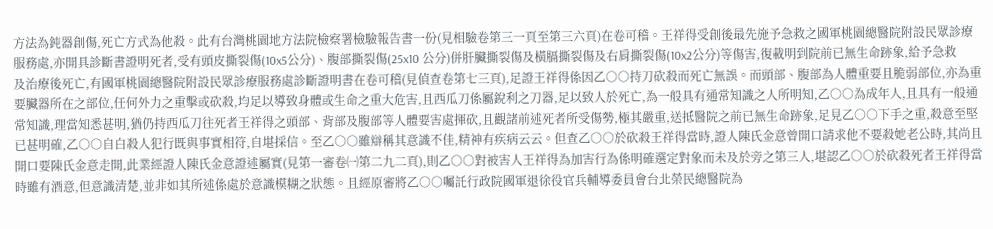方法為鈍器創傷,死亡方式為他殺。此有台灣桃園地方法院檢察署檢驗報告書一份(見相驗卷第三一頁至第三六頁)在卷可稽。王祥得受創後最先施予急救之國軍桃園總醫院附設民眾診療服務處,亦開具診斷書證明死者,受有頭皮撕裂傷(10x5公分)、腹部撕裂傷(25x10 公分)併肝臟撕裂傷及橫膈撕裂傷及右肩撕裂傷(10x2公分)等傷害,復載明到院前已無生命跡象,給予急救
及治療後死亡,有國軍桃園總醫院附設民眾診療服務處診斷證明書在卷可稽(見偵查卷第七三頁),足證王祥得係因乙○○持刀砍殺而死亡無誤。而頭部、腹部為人體重要且脆弱部位,亦為重要臟器所在之部位,任何外力之重擊或砍殺,均足以導致身體或生命之重大危害,且西瓜刀係屬銳利之刀器,足以致人於死亡,為一般具有通常知識之人所明知,乙○○為成年人,且具有一般通常知識,理當知悉甚明,猶仍持西瓜刀往死者王祥得之頭部、背部及腹部等人體要害處揮砍,且觀諸前述死者所受傷勢,極其嚴重,送抵醫院之前已無生命跡象,足見乙○○下手之重,殺意至堅已甚明確,乙○○自白殺人犯行既與事實相符,自堪採信。至乙○○雖辯稱其意識不佳,精神有疾病云云。但查乙○○於砍殺王祥得當時,證人陳氏金意曾開口請求他不要殺她老公時,其尚且開口要陳氏金意走開,此業經證人陳氏金意證述屬實(見第一審卷㈠第二九二頁),則乙○○對被害人王祥得為加害行為係明確選定對象而未及於旁之第三人,堪認乙○○於砍殺死者王祥得當時雖有酒意,但意識清楚,並非如其所述係處於意識模糊之狀態。且經原審將乙○○囑託行政院國軍退徐役官兵輔導委員會台北榮民總醫院為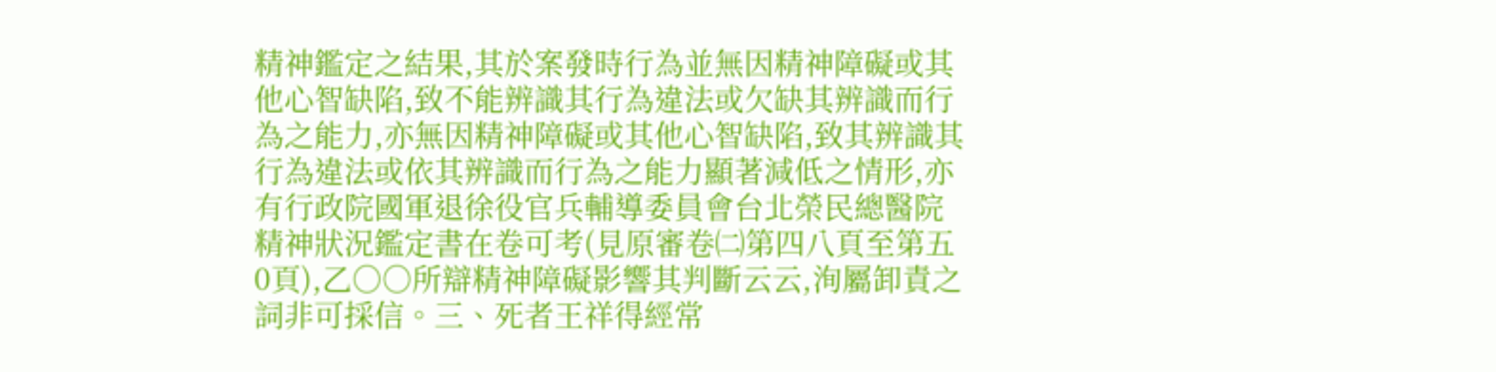精神鑑定之結果,其於案發時行為並無因精神障礙或其他心智缺陷,致不能辨識其行為違法或欠缺其辨識而行為之能力,亦無因精神障礙或其他心智缺陷,致其辨識其行為違法或依其辨識而行為之能力顯著減低之情形,亦有行政院國軍退徐役官兵輔導委員會台北榮民總醫院精神狀況鑑定書在卷可考(見原審卷㈡第四八頁至第五0頁),乙○○所辯精神障礙影響其判斷云云,洵屬卸責之詞非可採信。三、死者王祥得經常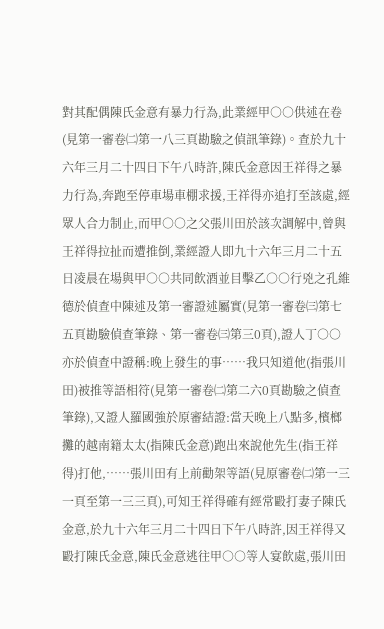對其配偶陳氏金意有暴力行為,此業經甲○○供述在卷(見第一審卷㈡第一八三頁勘驗之偵訊筆錄)。查於九十六年三月二十四日下午八時許,陳氏金意因王祥得之暴力行為,奔跑至停車場車棚求援,王祥得亦追打至該處,經眾人合力制止,而甲○○之父張川田於該次調解中,曾與王祥得拉扯而遭推倒,業經證人即九十六年三月二十五日凌晨在場與甲○○共同飲酒並目擊乙○○行兇之孔維德於偵查中陳述及第一審證述屬實(見第一審卷㈢第七五頁勘驗偵查筆錄、第一審卷㈢第三0頁),證人丁○○亦於偵查中證稱:晚上發生的事……我只知道他(指張川田)被推等語相符(見第一審卷㈡第二六0頁勘驗之偵查筆錄),又證人羅國強於原審結證:當天晚上八點多,檳榔攤的越南籍太太(指陳氏金意)跑出來說他先生(指王祥得)打他,……張川田有上前勸架等語(見原審卷㈡第一三一頁至第一三三頁),可知王祥得確有經常毆打妻子陳氏金意,於九十六年三月二十四日下午八時許,因王祥得又毆打陳氏金意,陳氏金意逃往甲○○等人宴飲處,張川田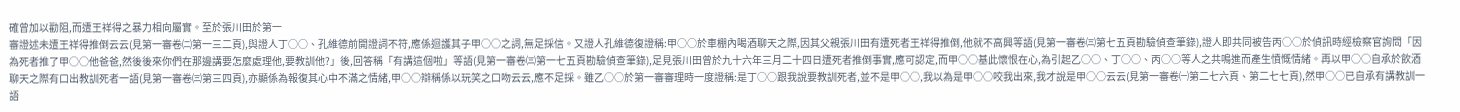確曾加以勸阻,而遭王祥得之暴力相向屬實。至於張川田於第一
審證述未遭王祥得推倒云云(見第一審卷㈡第一三二頁),與證人丁○○、孔維德前開證詞不符,應係迴護其子甲○○之詞,無足採信。又證人孔維德復證稱:甲○○於車棚內喝酒聊天之際,因其父親張川田有遭死者王祥得推倒,他就不高興等語(見第一審卷㈢第七五頁勘驗偵查筆錄),證人即共同被告丙○○於偵訊時經檢察官詢問「因為死者推了甲○○他爸爸,然後後來你們在那邊講要怎麼處理他,要教訓他?」後,回答稱「有講這個啦」等語(見第一審卷㈢第一七五頁勘驗偵查筆錄),足見張川田曾於九十六年三月二十四日遭死者推倒事實,應可認定,而甲○○基此懷恨在心,為引起乙○○、丁○○、丙○○等人之共鳴進而產生憤慨情緒。再以甲○○自承於飲酒聊天之際有口出教訓死者一語(見第一審卷㈢第三四頁),亦顯係為報復其心中不滿之情緒,甲○○辯稱係以玩笑之口吻云云,應不足採。雖乙○○於第一審審理時一度證稱:是丁○○跟我說要教訓死者,並不是甲○○,我以為是甲○○咬我出來,我才說是甲○○云云(見第一審卷㈠第二七六頁、第二七七頁),然甲○○已自承有講教訓一語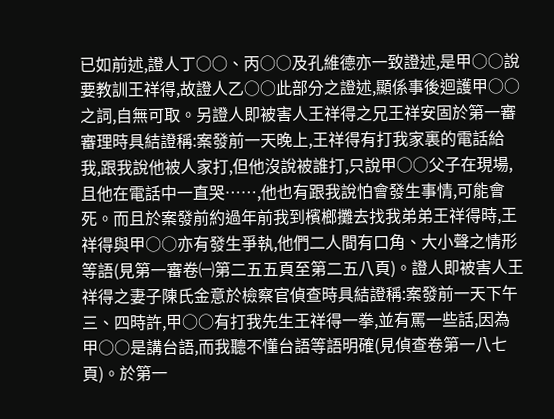已如前述,證人丁○○、丙○○及孔維德亦一致證述,是甲○○說要教訓王祥得,故證人乙○○此部分之證述,顯係事後迴護甲○○之詞,自無可取。另證人即被害人王祥得之兄王祥安固於第一審審理時具結證稱:案發前一天晚上,王祥得有打我家裏的電話給我,跟我說他被人家打,但他沒說被誰打,只說甲○○父子在現場,且他在電話中一直哭……,他也有跟我說怕會發生事情,可能會死。而且於案發前約過年前我到檳榔攤去找我弟弟王祥得時,王祥得與甲○○亦有發生爭執,他們二人間有口角、大小聲之情形等語(見第一審卷㈠第二五五頁至第二五八頁)。證人即被害人王祥得之妻子陳氏金意於檢察官偵查時具結證稱:案發前一天下午三、四時許,甲○○有打我先生王祥得一拳,並有罵一些話,因為甲○○是講台語,而我聽不懂台語等語明確(見偵查卷第一八七頁)。於第一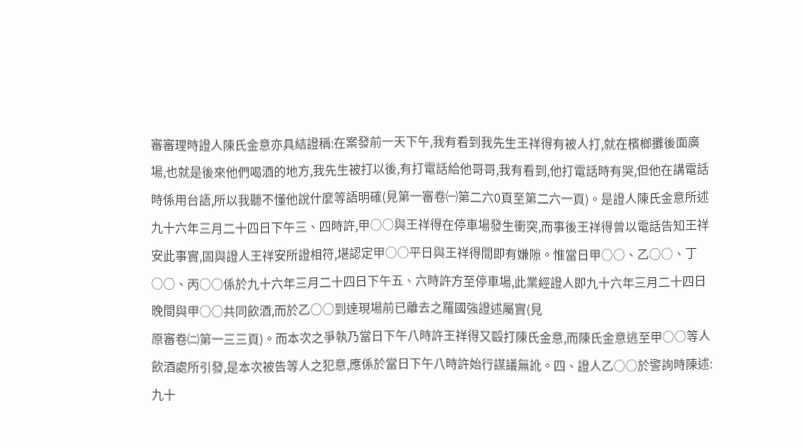審審理時證人陳氏金意亦具結證稱:在案發前一天下午,我有看到我先生王祥得有被人打,就在檳榔攤後面廣場,也就是後來他們喝酒的地方,我先生被打以後,有打電話給他哥哥,我有看到,他打電話時有哭,但他在講電話時係用台語,所以我聽不懂他說什麼等語明確(見第一審卷㈠第二六0頁至第二六一頁)。是證人陳氏金意所述九十六年三月二十四日下午三、四時許,甲○○與王祥得在停車場發生衝突,而事後王祥得曾以電話告知王祥安此事實,固與證人王祥安所證相符,堪認定甲○○平日與王祥得間即有嫌隙。惟當日甲○○、乙○○、丁○○、丙○○係於九十六年三月二十四日下午五、六時許方至停車場,此業經證人即九十六年三月二十四日晚間與甲○○共同飲酒,而於乙○○到達現場前已離去之羅國強證述屬實(見
原審卷㈡第一三三頁)。而本次之爭執乃當日下午八時許王祥得又毆打陳氏金意,而陳氏金意逃至甲○○等人飲酒處所引發,是本次被告等人之犯意,應係於當日下午八時許始行謀議無訛。四、證人乙○○於警詢時陳述:九十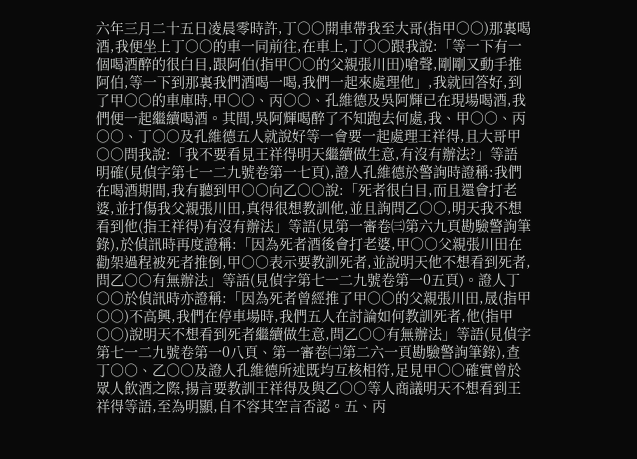六年三月二十五日凌晨零時許,丁○○開車帶我至大哥(指甲○○)那裏喝酒,我便坐上丁○○的車一同前往,在車上,丁○○跟我說:「等一下有一個喝酒醉的很白目,跟阿伯(指甲○○的父親張川田)嗆聲,剛剛又動手推阿伯,等一下到那裏我們酒喝一喝,我們一起來處理他」,我就回答好,到了甲○○的車庫時,甲○○、丙○○、孔維德及吳阿輝已在現場喝酒,我們便一起繼續喝酒。其間,吳阿輝喝醉了不知跑去何處,我、甲○○、丙○○、丁○○及孔維德五人就說好等一會要一起處理王祥得,且大哥甲○○問我說:「我不要看見王祥得明天繼續做生意,有沒有辦法?」等語明確(見偵字第七一二九號卷第一七頁),證人孔維德於警詢時證稱:我們在喝酒期間,我有聽到甲○○向乙○○說:「死者很白目,而且還會打老婆,並打傷我父親張川田,真得很想教訓他,並且詢問乙○○,明天我不想看到他(指王祥得)有沒有辦法」等語(見第一審卷㈢第六九頁勘驗警詢筆錄),於偵訊時再度證稱:「因為死者酒後會打老婆,甲○○父親張川田在勸架過程被死者推倒,甲○○表示要教訓死者,並說明天他不想看到死者,問乙○○有無辦法」等語(見偵字第七一二九號卷第一0五頁)。證人丁○○於偵訊時亦證稱:「因為死者曾經推了甲○○的父親張川田,晟(指甲○○)不高興,我們在停車場時,我們五人在討論如何教訓死者,他(指甲○○)說明天不想看到死者繼續做生意,問乙○○有無辦法」等語(見偵字第七一二九號卷第一0八頁、第一審卷㈡第二六一頁勘驗警詢筆錄),查丁○○、乙○○及證人孔維德所述既均互核相符,足見甲○○確實曾於眾人飲酒之際,揚言要教訓王祥得及與乙○○等人商議明天不想看到王祥得等語,至為明顯,自不容其空言否認。五、丙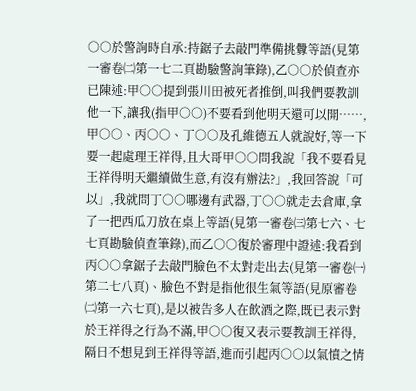○○於警詢時自承:持鋸子去敲門準備挑釁等語(見第一審卷㈡第一七二頁勘驗警詢筆錄),乙○○於偵查亦已陳述:甲○○提到張川田被死者推倒,叫我們要教訓他一下,讓我(指甲○○)不要看到他明天還可以開……,甲○○、丙○○、丁○○及孔維德五人就說好,等一下要一起處理王祥得,且大哥甲○○問我說「我不要看見王祥得明天繼續做生意,有沒有辦法?」,我回答說「可以」,我就問丁○○哪邊有武器,丁○○就走去倉庫,拿了一把西瓜刀放在桌上等語(見第一審卷㈢第七六、七七頁勘驗偵查筆錄),而乙○○復於審理中證述:我看到丙○○拿鋸子去敲門臉色不太對走出去(見第一審卷㈠第二七八頁)、臉色不對是指他很生氣等語(見原審卷㈡第一六七頁),是以被告多人在飲酒之際,既已表示對
於王祥得之行為不滿,甲○○復又表示要教訓王祥得,隔日不想見到王祥得等語,進而引起丙○○以氣憤之情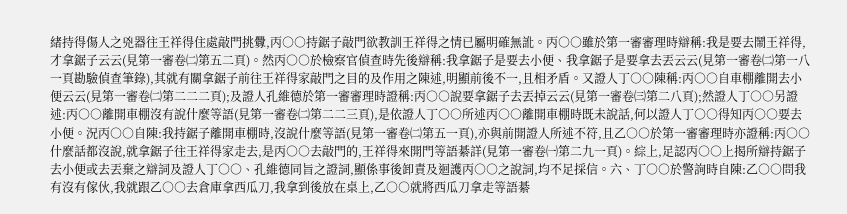緒持得傷人之兇器往王祥得住處敲門挑釁,丙○○持鋸子敲門欲教訓王祥得之情已屬明確無訛。丙○○雖於第一審審理時辯稱:我是要去鬧王祥得,才拿鋸子云云(見第一審卷㈡第五二頁)。然丙○○於檢察官偵查時先後辯稱:我拿鋸子是要去小便、我拿鋸子是要拿去丟云云(見第一審卷㈡第一八一頁勘驗偵查筆錄),其就有關拿鋸子前往王祥得家敲門之目的及作用之陳述,明顯前後不一,且相矛盾。又證人丁○○陳稱:丙○○自車棚離開去小便云云(見第一審卷㈡第二二二頁);及證人孔維德於第一審審理時證稱:丙○○說要拿鋸子去丟掉云云(見第一審卷㈢第二八頁);然證人丁○○另證述:丙○○離開車棚沒有說什麼等語(見第一審卷㈡第二二三頁),是依證人丁○○所述丙○○離開車棚時既未說話,何以證人丁○○得知丙○○要去小便。況丙○○自陳:我持鋸子離開車棚時,沒說什麼等語(見第一審卷㈡第五一頁),亦與前開證人所述不符,且乙○○於第一審審理時亦證稱:丙○○什麼話都沒說,就拿鋸子往王祥得家走去,是丙○○去敲門的,王祥得來開門等語綦詳(見第一審卷㈠第二九一頁)。綜上,足認丙○○上揭所辯持鋸子去小便或去丟棄之辯詞及證人丁○○、孔維德同旨之證詞,顯係事後卸責及迴護丙○○之說詞,均不足採信。六、丁○○於警詢時自陳:乙○○問我有沒有傢伙,我就跟乙○○去倉庫拿西瓜刀,我拿到後放在桌上,乙○○就將西瓜刀拿走等語綦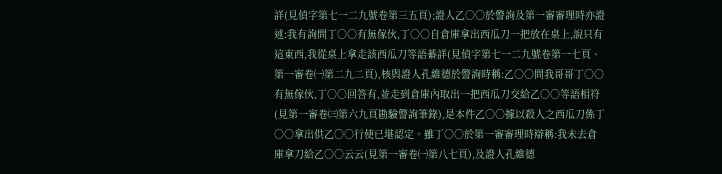詳(見偵字第七一二九號卷第三五頁);證人乙○○於警詢及第一審審理時亦證述:我有詢問丁○○有無傢伙,丁○○自倉庫拿出西瓜刀一把放在桌上,說只有這東西,我從桌上拿走該西瓜刀等語綦詳(見偵字第七一二九號卷第一七頁、第一審卷㈠第二九二頁),核與證人孔維德於警詢時稱:乙○○問我哥哥丁○○有無傢伙,丁○○回答有,並走到倉庫內取出一把西瓜刀交給乙○○等語相符(見第一審卷㈢第六九頁勘驗警詢筆錄),是本件乙○○據以殺人之西瓜刀係丁○○拿出供乙○○行使已堪認定。雖丁○○於第一審審理時辯稱:我未去倉庫拿刀給乙○○云云(見第一審卷㈠第八七頁),及證人孔維德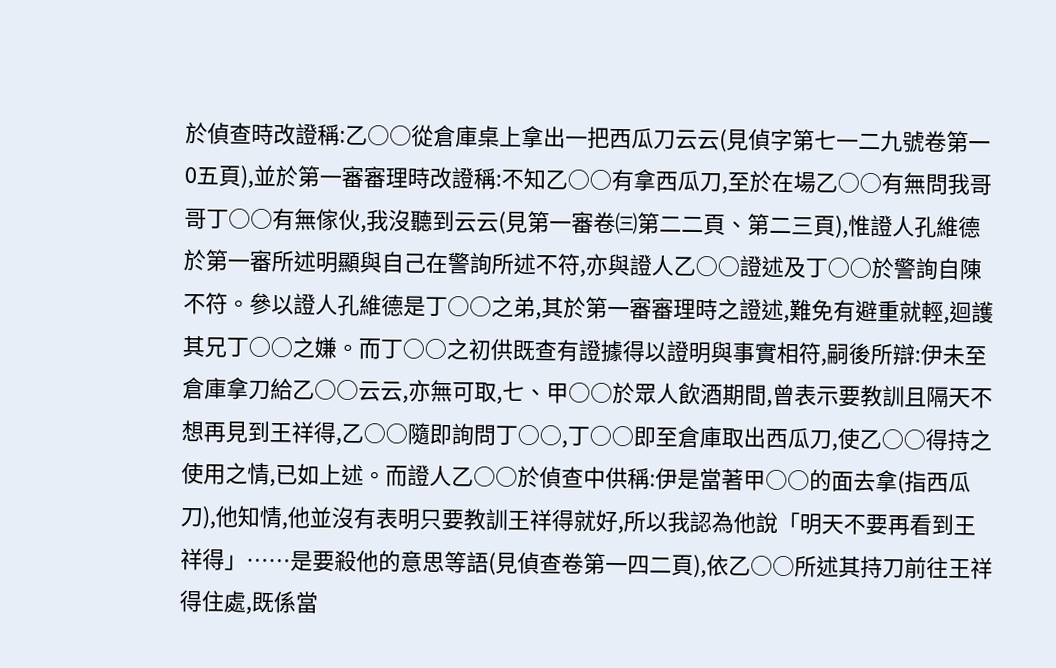於偵查時改證稱:乙○○從倉庫桌上拿出一把西瓜刀云云(見偵字第七一二九號卷第一0五頁),並於第一審審理時改證稱:不知乙○○有拿西瓜刀,至於在場乙○○有無問我哥哥丁○○有無傢伙,我沒聽到云云(見第一審卷㈢第二二頁、第二三頁),惟證人孔維德於第一審所述明顯與自己在警詢所述不符,亦與證人乙○○證述及丁○○於警詢自陳不符。參以證人孔維德是丁○○之弟,其於第一審審理時之證述,難免有避重就輕,迴護其兄丁○○之嫌。而丁○○之初供既查有證據得以證明與事實相符,嗣後所辯:伊未至
倉庫拿刀給乙○○云云,亦無可取,七、甲○○於眾人飲酒期間,曾表示要教訓且隔天不想再見到王祥得,乙○○隨即詢問丁○○,丁○○即至倉庫取出西瓜刀,使乙○○得持之使用之情,已如上述。而證人乙○○於偵查中供稱:伊是當著甲○○的面去拿(指西瓜刀),他知情,他並沒有表明只要教訓王祥得就好,所以我認為他說「明天不要再看到王祥得」……是要殺他的意思等語(見偵查卷第一四二頁),依乙○○所述其持刀前往王祥得住處,既係當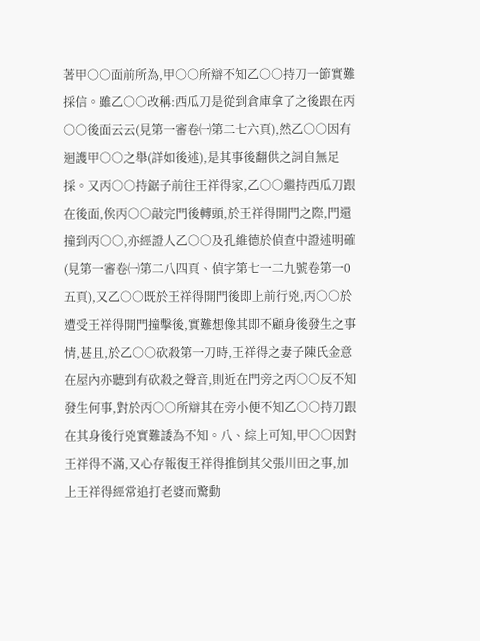著甲○○面前所為,甲○○所辯不知乙○○持刀一節實難採信。雖乙○○改稱:西瓜刀是從到倉庫拿了之後跟在丙○○後面云云(見第一審卷㈠第二七六頁),然乙○○因有迴護甲○○之舉(詳如後述),是其事後翻供之詞自無足採。又丙○○持鋸子前往王祥得家,乙○○繼持西瓜刀跟在後面,俟丙○○敲完門後轉頭,於王祥得開門之際,門還撞到丙○○,亦經證人乙○○及孔維德於偵查中證述明確(見第一審卷㈠第二八四頁、偵字第七一二九號卷第一0五頁),又乙○○既於王祥得開門後即上前行兇,丙○○於遭受王祥得開門撞擊後,實難想像其即不顧身後發生之事情,甚且,於乙○○砍殺第一刀時,王祥得之妻子陳氏金意在屋內亦聽到有砍殺之聲音,則近在門旁之丙○○反不知發生何事,對於丙○○所辯其在旁小便不知乙○○持刀跟在其身後行兇實難諉為不知。八、綜上可知,甲○○因對王祥得不滿,又心存報復王祥得推倒其父張川田之事,加上王祥得經常追打老婆而驚動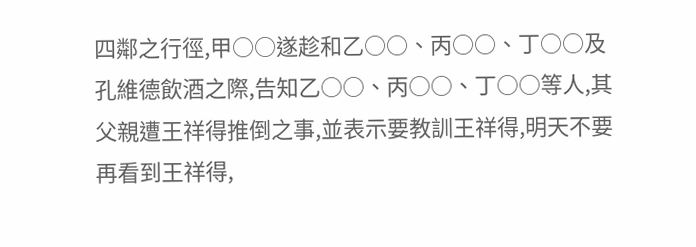四鄰之行徑,甲○○遂趁和乙○○、丙○○、丁○○及孔維德飲酒之際,告知乙○○、丙○○、丁○○等人,其父親遭王祥得推倒之事,並表示要教訓王祥得,明天不要再看到王祥得,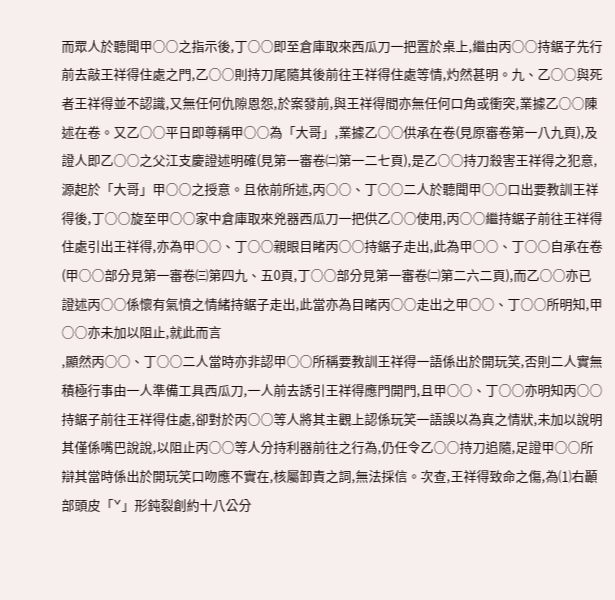而眾人於聽聞甲○○之指示後,丁○○即至倉庫取來西瓜刀一把置於桌上,繼由丙○○持鋸子先行前去敲王祥得住處之門,乙○○則持刀尾隨其後前往王祥得住處等情,灼然甚明。九、乙○○與死者王祥得並不認識,又無任何仇隙恩怨,於案發前,與王祥得間亦無任何口角或衝突,業據乙○○陳述在卷。又乙○○平日即尊稱甲○○為「大哥」,業據乙○○供承在卷(見原審卷第一八九頁),及證人即乙○○之父江支慶證述明確(見第一審卷㈡第一二七頁),是乙○○持刀殺害王祥得之犯意,源起於「大哥」甲○○之授意。且依前所述,丙○○、丁○○二人於聽聞甲○○口出要教訓王祥得後,丁○○旋至甲○○家中倉庫取來兇器西瓜刀一把供乙○○使用,丙○○繼持鋸子前往王祥得住處引出王祥得,亦為甲○○、丁○○親眼目睹丙○○持鋸子走出,此為甲○○、丁○○自承在卷(甲○○部分見第一審卷㈢第四九、五0頁,丁○○部分見第一審卷㈡第二六二頁),而乙○○亦已證述丙○○係懷有氣憤之情緒持鋸子走出,此當亦為目睹丙○○走出之甲○○、丁○○所明知,甲○○亦未加以阻止,就此而言
,顯然丙○○、丁○○二人當時亦非認甲○○所稱要教訓王祥得一語係出於開玩笑,否則二人實無積極行事由一人準備工具西瓜刀,一人前去誘引王祥得應門開門,且甲○○、丁○○亦明知丙○○持鋸子前往王祥得住處,卻對於丙○○等人將其主觀上認係玩笑一語誤以為真之情狀,未加以說明其僅係嘴巴說說,以阻止丙○○等人分持利器前往之行為,仍任令乙○○持刀追隨,足證甲○○所辯其當時係出於開玩笑口吻應不實在,核屬卸責之詞,無法採信。次查,王祥得致命之傷,為⑴右顳部頭皮「ˇ」形鈍裂創約十八公分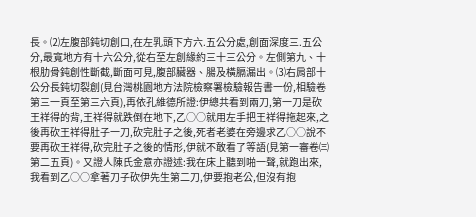長。⑵左腹部鈍切創口,在左乳頭下方六.五公分處,創面深度三.五公分,最寬地方有十六公分,從右至左創緣約三十三公分。左側第九、十根肋骨鈍創性斷截,斷面可見,腹部臟器、腸及橫膈漏出。⑶右肩部十公分長鈍切裂創(見台灣桃園地方法院檢察署檢驗報告書一份,相驗卷第三一頁至第三六頁),再依孔維德所證:伊總共看到兩刀,第一刀是砍王祥得的背,王祥得就跌倒在地下,乙○○就用左手把王祥得拖起來,之後再砍王祥得肚子一刀,砍完肚子之後,死者老婆在旁邊求乙○○說不要再砍王祥得,砍完肚子之後的情形,伊就不敢看了等語(見第一審卷㈢第二五頁)。又證人陳氏金意亦證述:我在床上聽到啪一聲,就跑出來,我看到乙○○拿著刀子砍伊先生第二刀,伊要抱老公,但沒有抱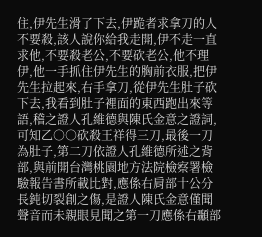住,伊先生滑了下去,伊跪者求拿刀的人不要殺,該人說你給我走開,伊不走一直求他,不要殺老公,不要砍老公,他不理伊,他一手抓住伊先生的胸前衣服,把伊先生拉起來,右手拿刀,從伊先生肚子砍下去,我看到肚子裡面的東西跑出來等語,稽之證人孔維德與陳氏金意之證詞,可知乙○○砍殺王祥得三刀,最後一刀為肚子,第二刀依證人孔維德所述之背部,與前開台灣桃園地方法院檢察署檢驗報告書所載比對,應係右肩部十公分長鈍切裂創之傷,是證人陳氏金意僅聞聲音而未親眼見聞之第一刀應係右顳部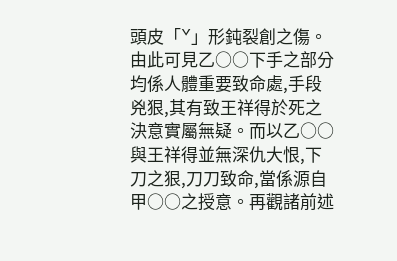頭皮「ˇ」形鈍裂創之傷。由此可見乙○○下手之部分均係人體重要致命處,手段兇狠,其有致王祥得於死之決意實屬無疑。而以乙○○與王祥得並無深仇大恨,下刀之狠,刀刀致命,當係源自甲○○之授意。再觀諸前述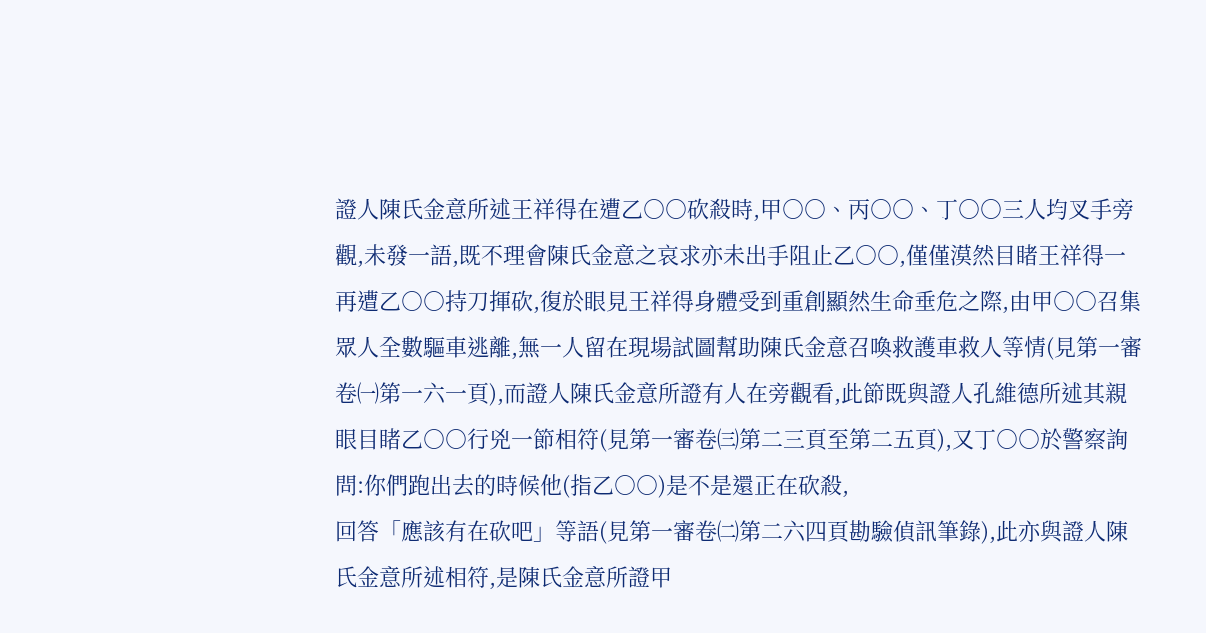證人陳氏金意所述王祥得在遭乙○○砍殺時,甲○○、丙○○、丁○○三人均叉手旁觀,未發一語,既不理會陳氏金意之哀求亦未出手阻止乙○○,僅僅漠然目睹王祥得一再遭乙○○持刀揮砍,復於眼見王祥得身體受到重創顯然生命垂危之際,由甲○○召集眾人全數驅車逃離,無一人留在現場試圖幫助陳氏金意召喚救護車救人等情(見第一審卷㈠第一六一頁),而證人陳氏金意所證有人在旁觀看,此節既與證人孔維德所述其親眼目睹乙○○行兇一節相符(見第一審卷㈢第二三頁至第二五頁),又丁○○於警察詢問:你們跑出去的時候他(指乙○○)是不是還正在砍殺,
回答「應該有在砍吧」等語(見第一審卷㈡第二六四頁勘驗偵訊筆錄),此亦與證人陳氏金意所述相符,是陳氏金意所證甲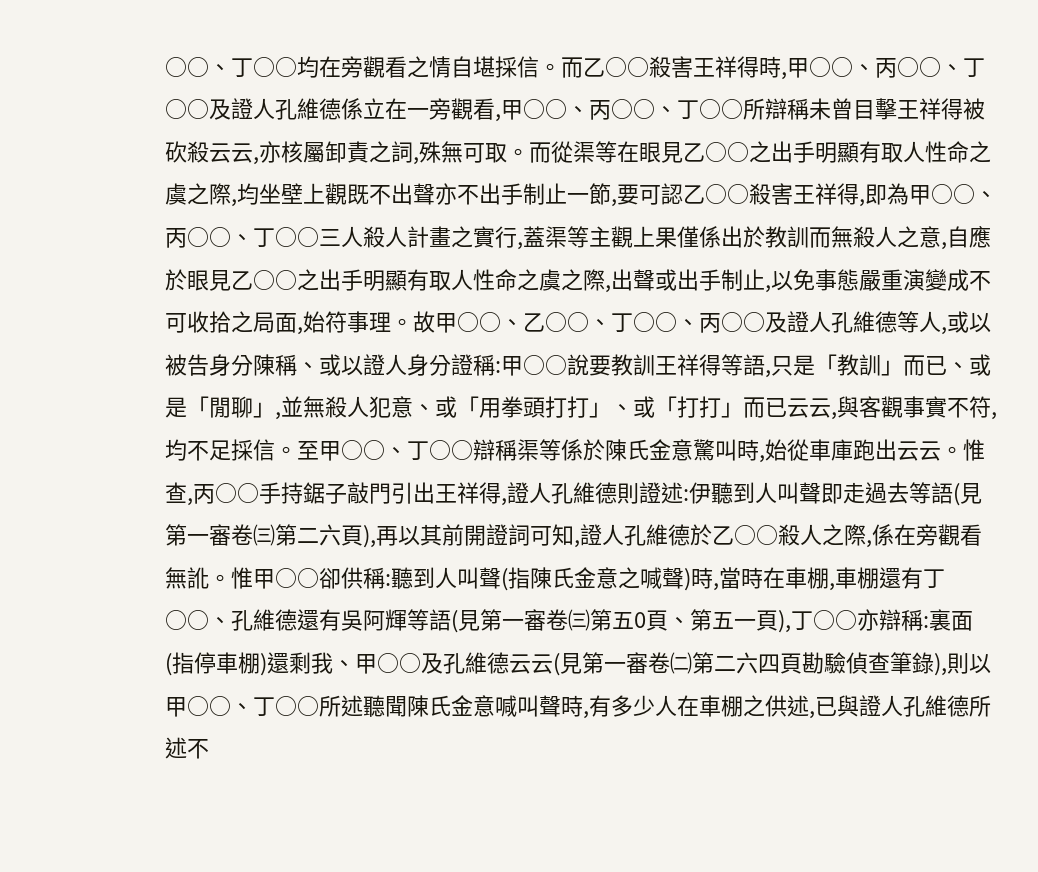○○、丁○○均在旁觀看之情自堪採信。而乙○○殺害王祥得時,甲○○、丙○○、丁○○及證人孔維德係立在一旁觀看,甲○○、丙○○、丁○○所辯稱未曾目擊王祥得被砍殺云云,亦核屬卸責之詞,殊無可取。而從渠等在眼見乙○○之出手明顯有取人性命之虞之際,均坐壁上觀既不出聲亦不出手制止一節,要可認乙○○殺害王祥得,即為甲○○、丙○○、丁○○三人殺人計畫之實行,蓋渠等主觀上果僅係出於教訓而無殺人之意,自應於眼見乙○○之出手明顯有取人性命之虞之際,出聲或出手制止,以免事態嚴重演變成不可收拾之局面,始符事理。故甲○○、乙○○、丁○○、丙○○及證人孔維德等人,或以被告身分陳稱、或以證人身分證稱:甲○○說要教訓王祥得等語,只是「教訓」而已、或是「閒聊」,並無殺人犯意、或「用拳頭打打」、或「打打」而已云云,與客觀事實不符,均不足採信。至甲○○、丁○○辯稱渠等係於陳氏金意驚叫時,始從車庫跑出云云。惟查,丙○○手持鋸子敲門引出王祥得,證人孔維德則證述:伊聽到人叫聲即走過去等語(見第一審卷㈢第二六頁),再以其前開證詞可知,證人孔維德於乙○○殺人之際,係在旁觀看無訛。惟甲○○卻供稱:聽到人叫聲(指陳氏金意之喊聲)時,當時在車棚,車棚還有丁○○、孔維德還有吳阿輝等語(見第一審卷㈢第五0頁、第五一頁),丁○○亦辯稱:裏面(指停車棚)還剩我、甲○○及孔維德云云(見第一審卷㈡第二六四頁勘驗偵查筆錄),則以甲○○、丁○○所述聽聞陳氏金意喊叫聲時,有多少人在車棚之供述,已與證人孔維德所述不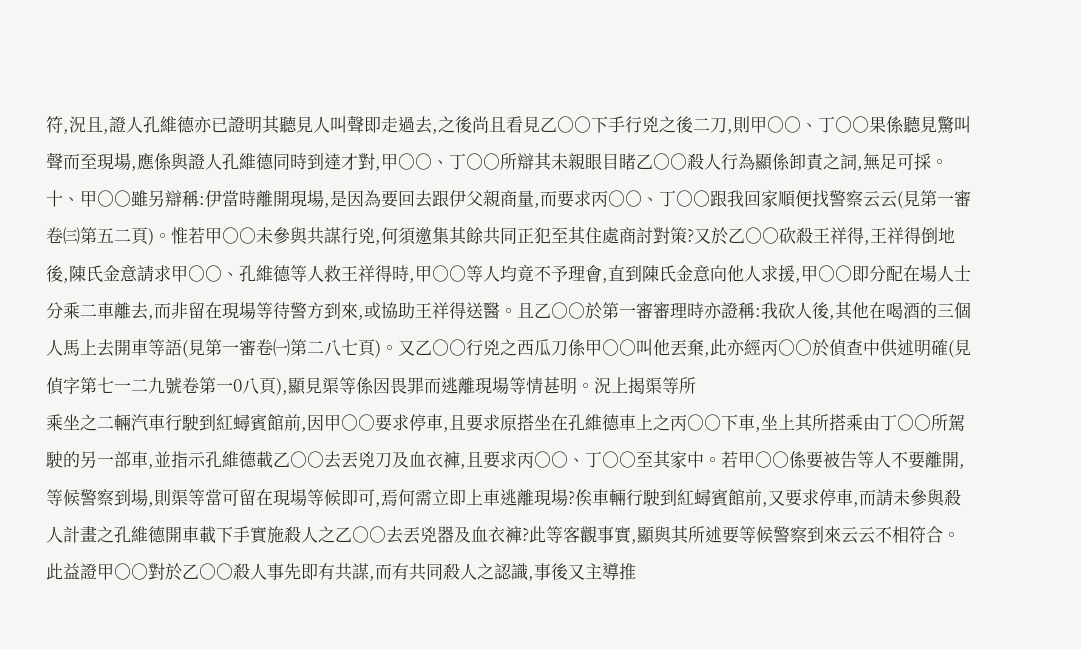符,況且,證人孔維德亦已證明其聽見人叫聲即走過去,之後尚且看見乙○○下手行兇之後二刀,則甲○○、丁○○果係聽見驚叫聲而至現場,應係與證人孔維德同時到達才對,甲○○、丁○○所辯其未親眼目睹乙○○殺人行為顯係卸責之詞,無足可採。十、甲○○雖另辯稱:伊當時離開現場,是因為要回去跟伊父親商量,而要求丙○○、丁○○跟我回家順便找警察云云(見第一審卷㈢第五二頁)。惟若甲○○未參與共謀行兇,何須邀集其餘共同正犯至其住處商討對策?又於乙○○砍殺王祥得,王祥得倒地後,陳氏金意請求甲○○、孔維德等人救王祥得時,甲○○等人均竟不予理會,直到陳氏金意向他人求援,甲○○即分配在場人士分乘二車離去,而非留在現場等待警方到來,或協助王祥得送醫。且乙○○於第一審審理時亦證稱:我砍人後,其他在喝酒的三個人馬上去開車等語(見第一審卷㈠第二八七頁)。又乙○○行兇之西瓜刀係甲○○叫他丟棄,此亦經丙○○於偵查中供述明確(見偵字第七一二九號卷第一0八頁),顯見渠等係因畏罪而逃離現場等情甚明。況上揭渠等所
乘坐之二輛汽車行駛到紅蟳賓館前,因甲○○要求停車,且要求原搭坐在孔維德車上之丙○○下車,坐上其所搭乘由丁○○所駕駛的另一部車,並指示孔維德載乙○○去丟兇刀及血衣褲,且要求丙○○、丁○○至其家中。若甲○○係要被告等人不要離開,等候警察到場,則渠等當可留在現場等候即可,焉何需立即上車逃離現場?俟車輛行駛到紅蟳賓館前,又要求停車,而請未參與殺人計畫之孔維德開車載下手實施殺人之乙○○去丟兇器及血衣褲?此等客觀事實,顯與其所述要等候警察到來云云不相符合。此益證甲○○對於乙○○殺人事先即有共謀,而有共同殺人之認識,事後又主導推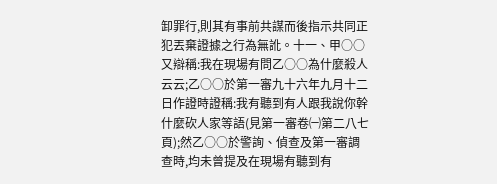卸罪行,則其有事前共謀而後指示共同正犯丟棄證據之行為無訛。十一、甲○○又辯稱:我在現場有問乙○○為什麼殺人云云;乙○○於第一審九十六年九月十二日作證時證稱:我有聽到有人跟我說你幹什麼砍人家等語(見第一審卷㈠第二八七頁);然乙○○於警詢、偵查及第一審調查時,均未曾提及在現場有聽到有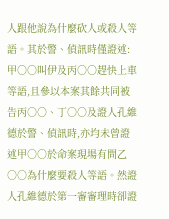人跟他說為什麼砍人或殺人等語。其於警、偵訊時僅證述:甲○○叫伊及丙○○趕快上車等語,且參以本案其餘共同被告丙○○、丁○○及證人孔維德於警、偵訊時,亦均未曾證述甲○○於命案現場有問乙○○為什麼要殺人等語。然證人孔維德於第一審審理時卻證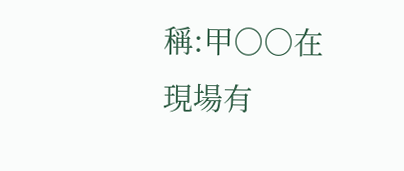稱:甲○○在現場有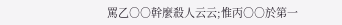罵乙○○幹麼殺人云云;惟丙○○於第一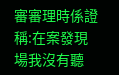審審理時係證稱:在案發現場我沒有聽